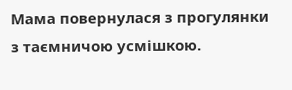Мама повернулася з прогулянки з таємничою усмішкою.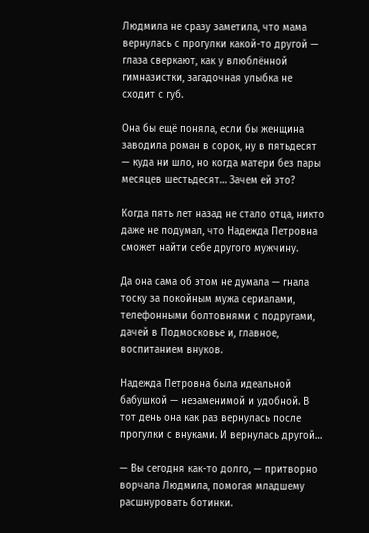Людмила не сразу заметила, что мама вернулась с прогулки какой-то другой — глаза сверкают, как у влюблённой гимназистки, загадочная улыбка не сходит с губ.

Она бы ещё поняла, если бы женщина заводила роман в сорок, ну в пятьдесят — куда ни шло, но когда матери без пары месяцев шестьдесят… Зачем ей это?

Когда пять лет назад не стало отца, никто даже не подумал, что Надежда Петровна сможет найти себе другого мужчину.

Да она сама об этом не думала — гнала тоску за покойным мужа сериалами, телефонными болтовнями с подругами, дачей в Подмосковье и, главное, воспитанием внуков.

Надежда Петровна была идеальной бабушкой — незаменимой и удобной. В тот день она как раз вернулась после прогулки с внуками. И вернулась другой…

— Вы сегодня как-то долго, — притворно ворчала Людмила, помогая младшему расшнуровать ботинки.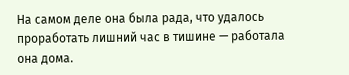На самом деле она была рада, что удалось проработать лишний час в тишине — работала она дома.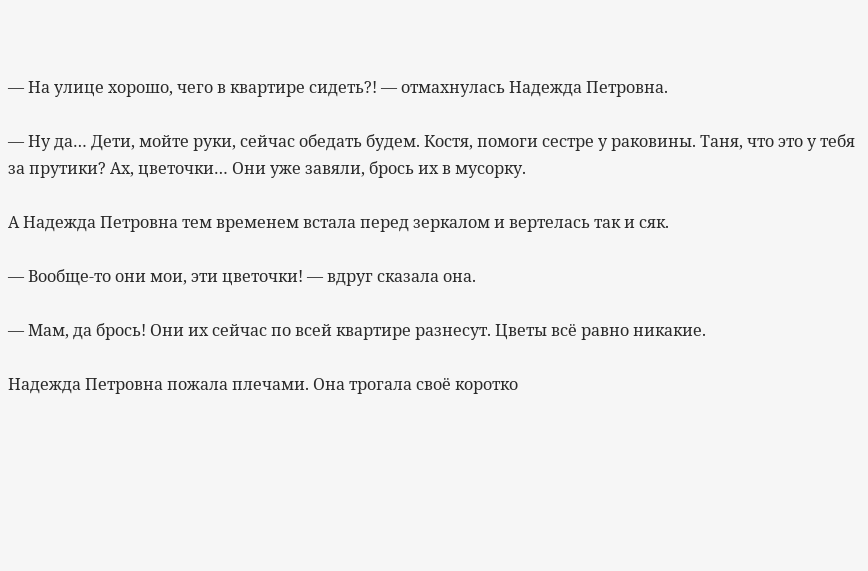— На улице хорошо, чего в квартире сидеть?! — отмахнулась Надежда Петровна.

— Ну да… Дети, мойте руки, сейчас обедать будем. Костя, помоги сестре у раковины. Таня, что это у тебя за прутики? Ах, цветочки… Они уже завяли, брось их в мусорку.

А Надежда Петровна тем временем встала перед зеркалом и вертелась так и сяк.

— Вообще-то они мои, эти цветочки! — вдруг сказала она.

— Мам, да брось! Они их сейчас по всей квартире разнесут. Цветы всё равно никакие.

Надежда Петровна пожала плечами. Она трогала своё коротко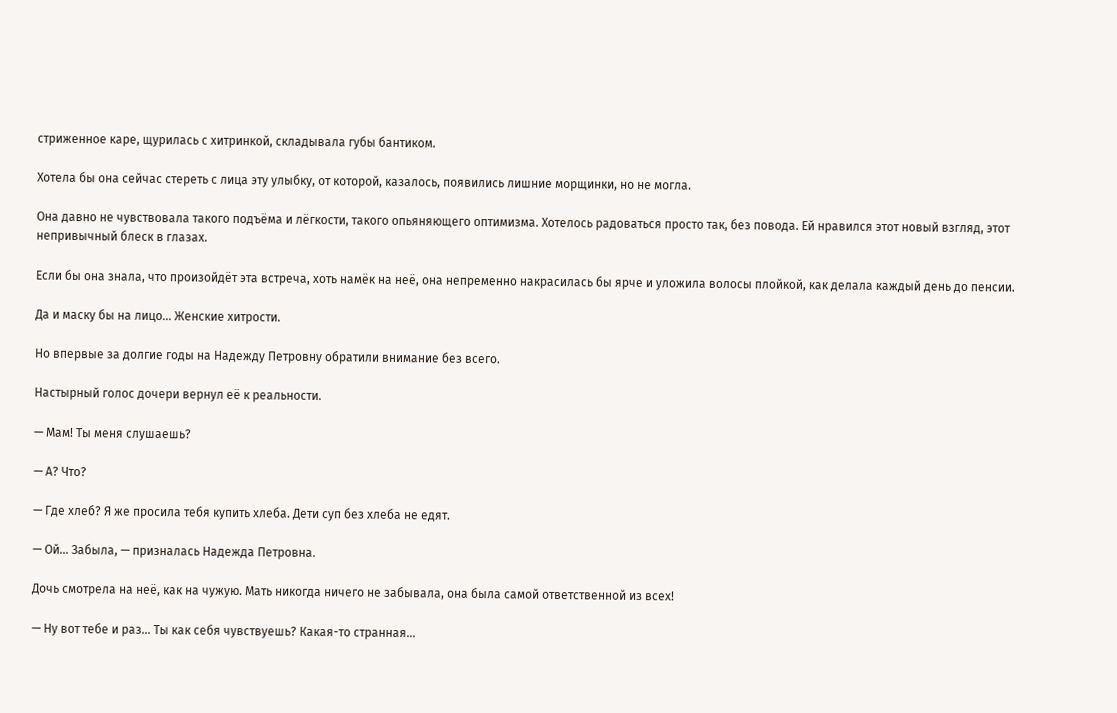стриженное каре, щурилась с хитринкой, складывала губы бантиком.

Хотела бы она сейчас стереть с лица эту улыбку, от которой, казалось, появились лишние морщинки, но не могла.

Она давно не чувствовала такого подъёма и лёгкости, такого опьяняющего оптимизма. Хотелось радоваться просто так, без повода. Ей нравился этот новый взгляд, этот непривычный блеск в глазах.

Если бы она знала, что произойдёт эта встреча, хоть намёк на неё, она непременно накрасилась бы ярче и уложила волосы плойкой, как делала каждый день до пенсии.

Да и маску бы на лицо… Женские хитрости.

Но впервые за долгие годы на Надежду Петровну обратили внимание без всего.

Настырный голос дочери вернул её к реальности.

— Мам! Ты меня слушаешь?

— А? Что?

— Где хлеб? Я же просила тебя купить хлеба. Дети суп без хлеба не едят.

— Ой… Забыла, — призналась Надежда Петровна.

Дочь смотрела на неё, как на чужую. Мать никогда ничего не забывала, она была самой ответственной из всех!

— Ну вот тебе и раз… Ты как себя чувствуешь? Какая-то странная…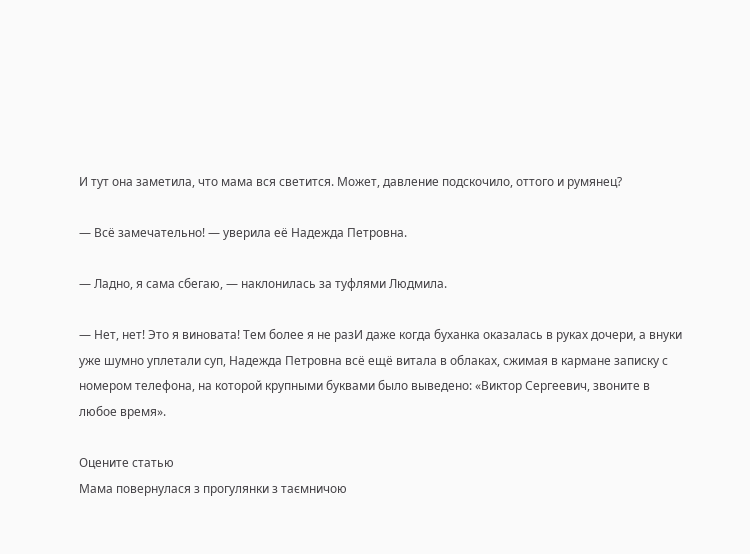И тут она заметила, что мама вся светится. Может, давление подскочило, оттого и румянец?

— Всё замечательно! — уверила её Надежда Петровна.

— Ладно, я сама сбегаю, — наклонилась за туфлями Людмила.

— Нет, нет! Это я виновата! Тем более я не разИ даже когда буханка оказалась в руках дочери, а внуки уже шумно уплетали суп, Надежда Петровна всё ещё витала в облаках, сжимая в кармане записку с номером телефона, на которой крупными буквами было выведено: «Виктор Сергеевич, звоните в любое время».

Оцените статью
Мама повернулася з прогулянки з таємничою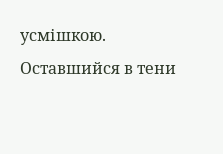усмішкою.
Оставшийся в тени